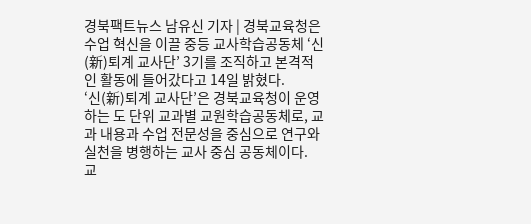경북팩트뉴스 남유신 기자 | 경북교육청은 수업 혁신을 이끌 중등 교사학습공동체 ‘신(新)퇴계 교사단’ 3기를 조직하고 본격적인 활동에 들어갔다고 14일 밝혔다.
‘신(新)퇴계 교사단’은 경북교육청이 운영하는 도 단위 교과별 교원학습공동체로, 교과 내용과 수업 전문성을 중심으로 연구와 실천을 병행하는 교사 중심 공동체이다.
교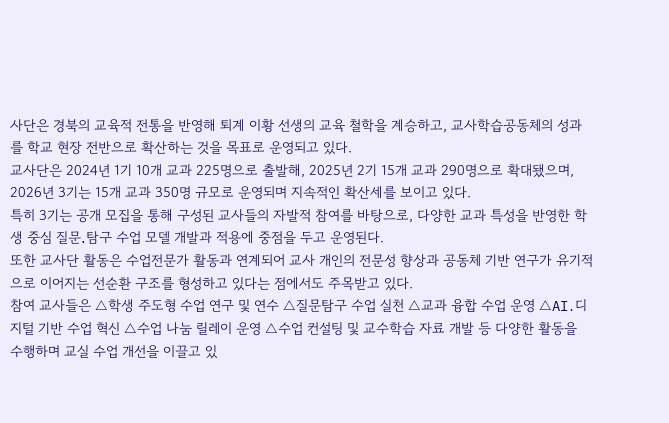사단은 경북의 교육적 전통을 반영해 퇴계 이황 선생의 교육 철학을 계승하고, 교사학습공동체의 성과를 학교 현장 전반으로 확산하는 것을 목표로 운영되고 있다.
교사단은 2024년 1기 10개 교과 225명으로 출발해, 2025년 2기 15개 교과 290명으로 확대됐으며, 2026년 3기는 15개 교과 350명 규모로 운영되며 지속적인 확산세를 보이고 있다.
특히 3기는 공개 모집을 통해 구성된 교사들의 자발적 참여를 바탕으로, 다양한 교과 특성을 반영한 학생 중심 질문․탐구 수업 모델 개발과 적용에 중점을 두고 운영된다.
또한 교사단 활동은 수업전문가 활동과 연계되어 교사 개인의 전문성 향상과 공동체 기반 연구가 유기적으로 이어지는 선순환 구조를 형성하고 있다는 점에서도 주목받고 있다.
참여 교사들은 △학생 주도형 수업 연구 및 연수 △질문탐구 수업 실천 △교과 융합 수업 운영 △AI․디지털 기반 수업 혁신 △수업 나눔 릴레이 운영 △수업 컨설팅 및 교수학습 자료 개발 등 다양한 활동을 수행하며 교실 수업 개선을 이끌고 있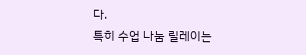다.
특히 수업 나눔 릴레이는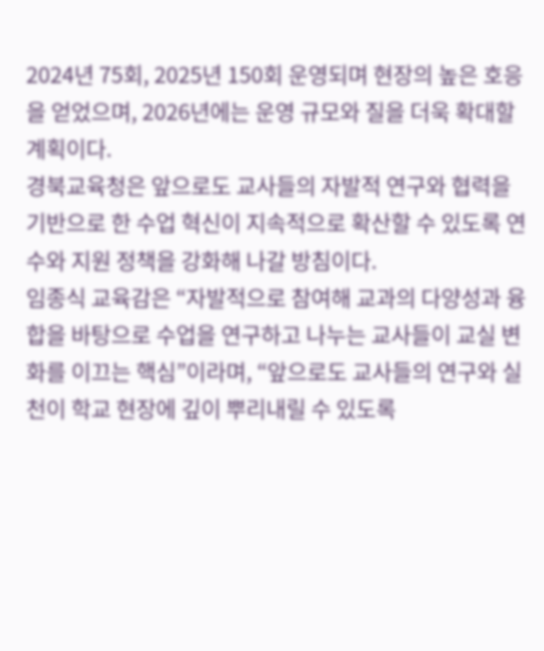2024년 75회, 2025년 150회 운영되며 현장의 높은 호응을 얻었으며, 2026년에는 운영 규모와 질을 더욱 확대할 계획이다.
경북교육청은 앞으로도 교사들의 자발적 연구와 협력을 기반으로 한 수업 혁신이 지속적으로 확산할 수 있도록 연수와 지원 정책을 강화해 나갈 방침이다.
임종식 교육감은 “자발적으로 참여해 교과의 다양성과 융합을 바탕으로 수업을 연구하고 나누는 교사들이 교실 변화를 이끄는 핵심”이라며, “앞으로도 교사들의 연구와 실천이 학교 현장에 깊이 뿌리내릴 수 있도록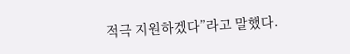적극 지원하겠다”라고 말했다.